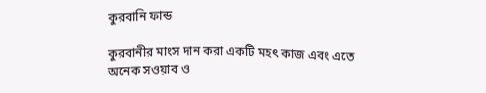কুরবানি ফান্ড

কুরবানীর মাংস দান করা একটি মহৎ কাজ এবং এতে অনেক সওয়াব ও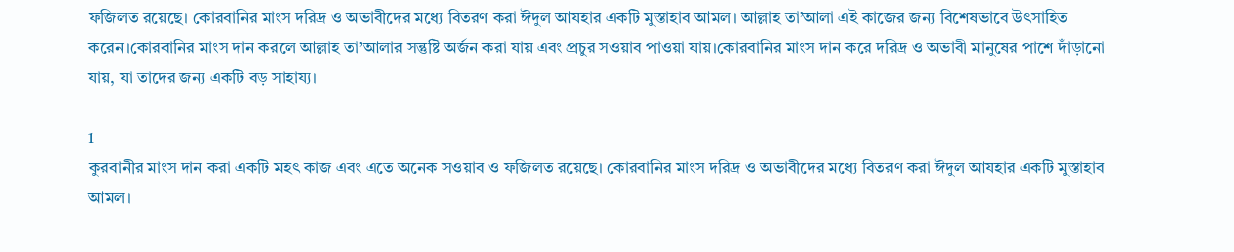ফজিলত রয়েছে। কোরবানির মাংস দরিদ্র ও অভাবীদের মধ্যে বিতরণ করা ঈদুল আযহার একটি মুস্তাহাব আমল। আল্লাহ তা’আলা এই কাজের জন্য বিশেষভাবে উৎসাহিত করেন।কোরবানির মাংস দান করলে আল্লাহ তা’আলার সন্তুষ্টি অর্জন করা যায় এবং প্রচুর সওয়াব পাওয়া যায়।কোরবানির মাংস দান করে দরিদ্র ও অভাবী মানুষের পাশে দাঁড়ানো যায়, যা তাদের জন্য একটি বড় সাহায্য।

1
কুরবানীর মাংস দান করা একটি মহৎ কাজ এবং এতে অনেক সওয়াব ও ফজিলত রয়েছে। কোরবানির মাংস দরিদ্র ও অভাবীদের মধ্যে বিতরণ করা ঈদুল আযহার একটি মুস্তাহাব আমল।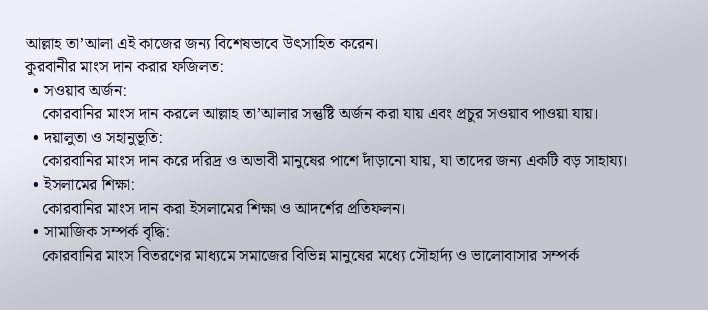আল্লাহ তা’আলা এই কাজের জন্য বিশেষভাবে উৎসাহিত করেন।
কুরবানীর মাংস দান করার ফজিলত:
  • সওয়াব অর্জন:
    কোরবানির মাংস দান করলে আল্লাহ তা’আলার সন্তুষ্টি অর্জন করা যায় এবং প্রচুর সওয়াব পাওয়া যায়।
  • দয়ালুতা ও সহানুভূতি:
    কোরবানির মাংস দান করে দরিদ্র ও অভাবী মানুষের পাশে দাঁড়ানো যায়, যা তাদের জন্য একটি বড় সাহায্য।
  • ইসলামের শিক্ষা:
    কোরবানির মাংস দান করা ইসলামের শিক্ষা ও আদর্শের প্রতিফলন।
  • সামাজিক সম্পর্ক বৃদ্ধি:
    কোরবানির মাংস বিতরণের মাধ্যমে সমাজের বিভিন্ন মানুষের মধ্যে সৌহার্দ্য ও ভালোবাসার সম্পর্ক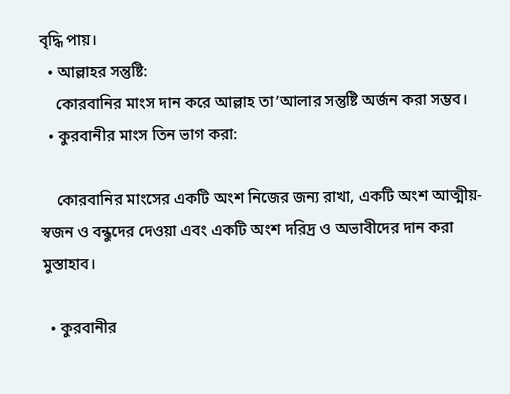বৃদ্ধি পায়।
  • আল্লাহর সন্তুষ্টি:
    কোরবানির মাংস দান করে আল্লাহ তা’আলার সন্তুষ্টি অর্জন করা সম্ভব।
  • কুরবানীর মাংস তিন ভাগ করা:

    কোরবানির মাংসের একটি অংশ নিজের জন্য রাখা, একটি অংশ আত্মীয়-স্বজন ও বন্ধুদের দেওয়া এবং একটি অংশ দরিদ্র ও অভাবীদের দান করা মুস্তাহাব।

  • কুরবানীর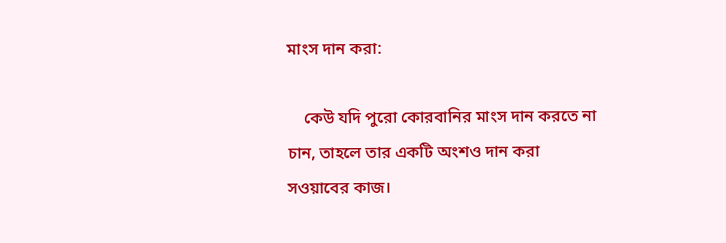মাংস দান করা:

    কেউ যদি পুরো কোরবানির মাংস দান করতে না চান, তাহলে তার একটি অংশও দান করা সওয়াবের কাজ।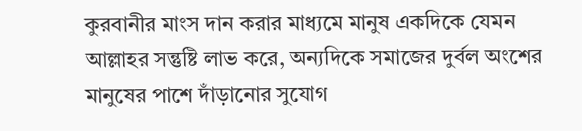কুরবানীর মাংস দান করার মাধ্যমে মানুষ একদিকে যেমন আল্লাহর সন্তুষ্টি লাভ করে, অন্যদিকে সমাজের দুর্বল অংশের মানুষের পাশে দাঁড়ানোর সুযোগ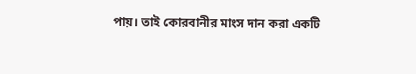পায়। তাই কোরবানীর মাংস দান করা একটি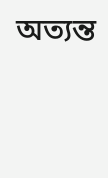অত্যন্ত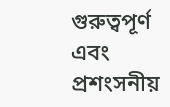গুরুত্বপূর্ণ এবং প্রশংসনীয়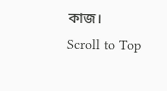কাজ।
Scroll to Top